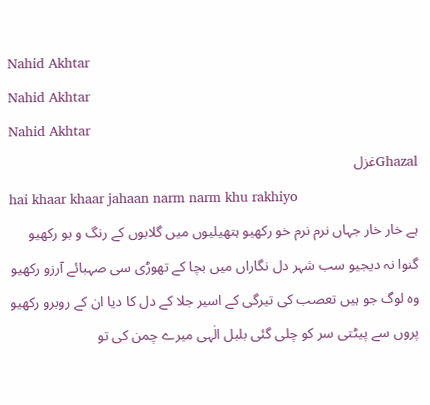Nahid Akhtar
Nahid Akhtar
Nahid Akhtar
Ghazalغزل
hai khaar khaar jahaan narm narm khu rakhiyo
ہے خار خار جہاں نرم نرم خو رکھیو ہتھیلیوں میں گلابوں کے رنگ و بو رکھیو گنوا نہ دیجیو سب شہر دل نگاراں میں بچا کے تھوڑی سی صہبائے آرزو رکھیو وہ لوگ جو ہیں تعصب کی تیرگی کے اسیر جلا کے دل کا دیا ان کے روبرو رکھیو پروں سے پیٹتی سر کو چلی گئی بلبل الٰہی میرے چمن کی تو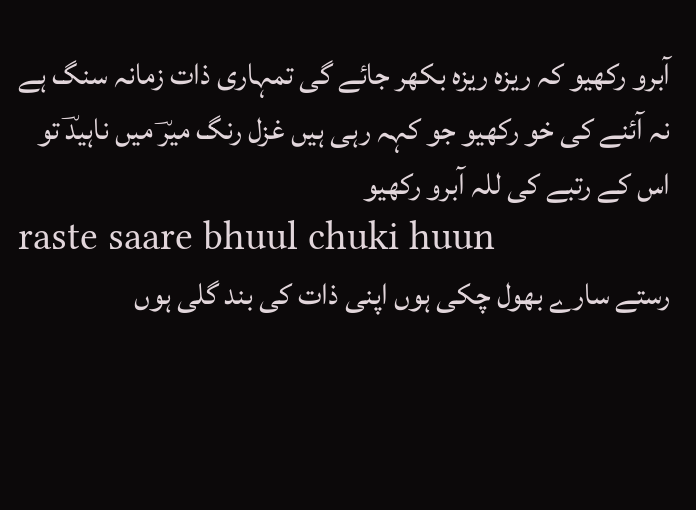آبرو رکھیو کہ ریزہ ریزہ بکھر جائے گی تمہاری ذات زمانہ سنگ ہے نہ آئنے کی خو رکھیو جو کہہ رہی ہیں غزل رنگ میرؔ میں ناہیدؔ تو اس کے رتبے کی للہ آبرو رکھیو
raste saare bhuul chuki huun
رستے سارے بھول چکی ہوں اپنی ذات کی بند گلی ہوں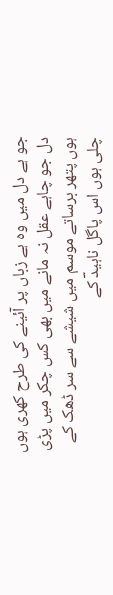جو ہے دل میں وہ ہے زباں پر آئینے کی طرح کھری ہوں دل جو چاہے عقل نہ مانے میں بھی کس چکر میں پڑی ہوں پتھر برساتے موسم میں شیشے سے سر ڈھک کے چلی ہوں اس پاگل ناہیدؔ کے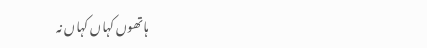ہاتھوں کہاں کہاں نہ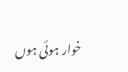خوار ہوئی ہوں